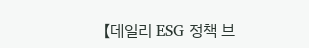【데일리 ESG 정책 브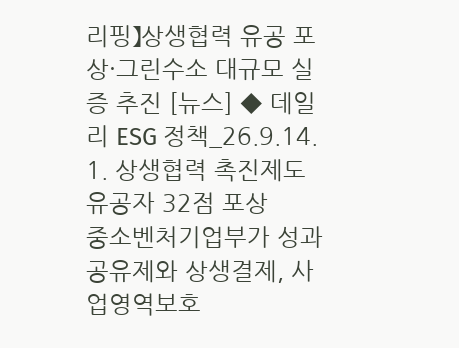리핑】상생협력 유공 포상·그린수소 대규모 실증 추진 [뉴스] ◆ 데일리 ESG 정책_26.9.14.
1. 상생협력 촉진제도 유공자 32점 포상
중소벤처기업부가 성과공유제와 상생결제, 사업영역보호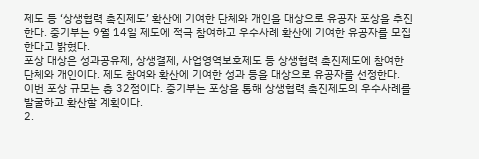제도 등 ‘상생협력 촉진제도’ 확산에 기여한 단체와 개인을 대상으로 유공자 포상을 추진한다. 중기부는 9월 14일 제도에 적극 참여하고 우수사례 확산에 기여한 유공자를 모집한다고 밝혔다.
포상 대상은 성과공유제, 상생결제, 사업영역보호제도 등 상생협력 촉진제도에 참여한 단체와 개인이다. 제도 참여와 확산에 기여한 성과 등을 대상으로 유공자를 선정한다.
이번 포상 규모는 총 32점이다. 중기부는 포상을 통해 상생협력 촉진제도의 우수사례를 발굴하고 확산할 계획이다.
2.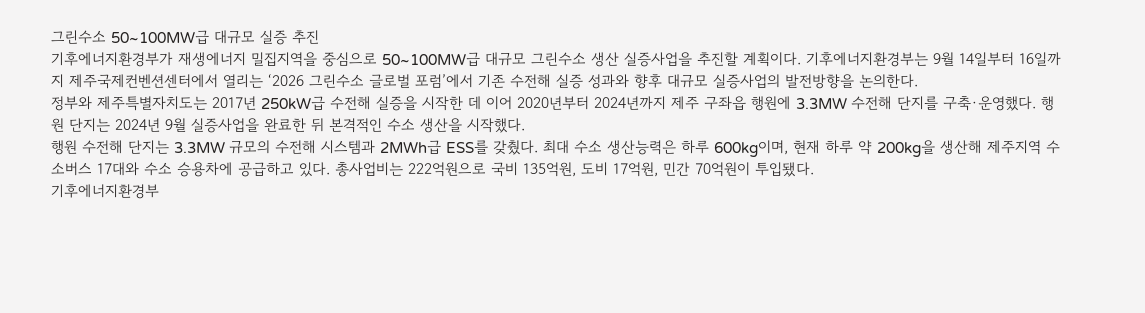그린수소 50~100MW급 대규모 실증 추진
기후에너지환경부가 재생에너지 밀집지역을 중심으로 50~100MW급 대규모 그린수소 생산 실증사업을 추진할 계획이다. 기후에너지환경부는 9월 14일부터 16일까지 제주국제컨벤션센터에서 열리는 ‘2026 그린수소 글로벌 포럼’에서 기존 수전해 실증 성과와 향후 대규모 실증사업의 발전방향을 논의한다.
정부와 제주특별자치도는 2017년 250kW급 수전해 실증을 시작한 데 이어 2020년부터 2024년까지 제주 구좌읍 행원에 3.3MW 수전해 단지를 구축·운영했다. 행원 단지는 2024년 9월 실증사업을 완료한 뒤 본격적인 수소 생산을 시작했다.
행원 수전해 단지는 3.3MW 규모의 수전해 시스템과 2MWh급 ESS를 갖췄다. 최대 수소 생산능력은 하루 600kg이며, 현재 하루 약 200kg을 생산해 제주지역 수소버스 17대와 수소 승용차에 공급하고 있다. 총사업비는 222억원으로 국비 135억원, 도비 17억원, 민간 70억원이 투입됐다.
기후에너지환경부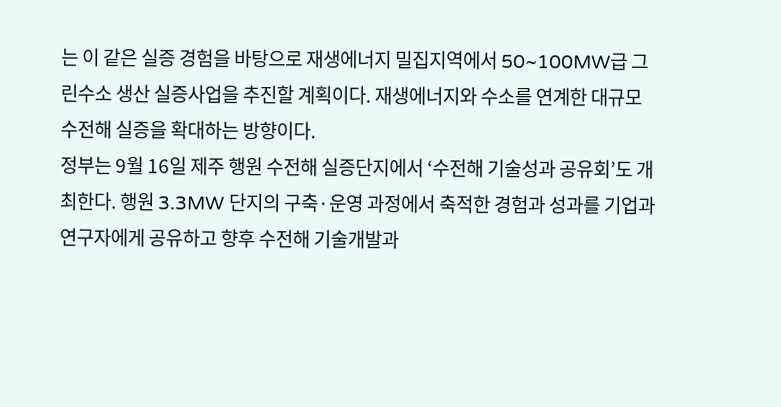는 이 같은 실증 경험을 바탕으로 재생에너지 밀집지역에서 50~100MW급 그린수소 생산 실증사업을 추진할 계획이다. 재생에너지와 수소를 연계한 대규모 수전해 실증을 확대하는 방향이다.
정부는 9월 16일 제주 행원 수전해 실증단지에서 ‘수전해 기술성과 공유회’도 개최한다. 행원 3.3MW 단지의 구축·운영 과정에서 축적한 경험과 성과를 기업과 연구자에게 공유하고 향후 수전해 기술개발과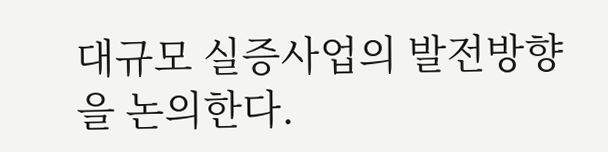대규모 실증사업의 발전방향을 논의한다.